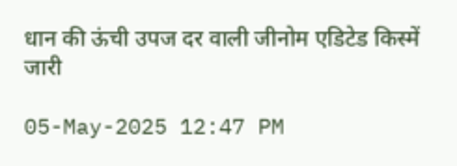धान की ऊंची उपज दर वाली जीनोम एडिटेड किस्में जारी

05-May-2025 12:47 PM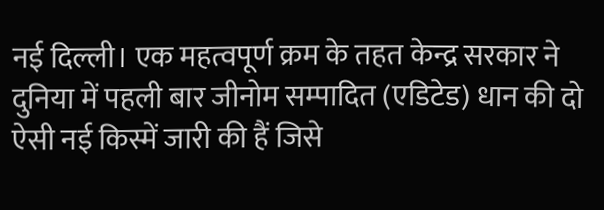नई दिल्ली। एक महत्वपूर्ण क्रम के तहत केन्द्र सरकार ने दुनिया में पहली बार जीनोम सम्पादित (एडिटेड) धान की दो ऐसी नई किस्में जारी की हैं जिसे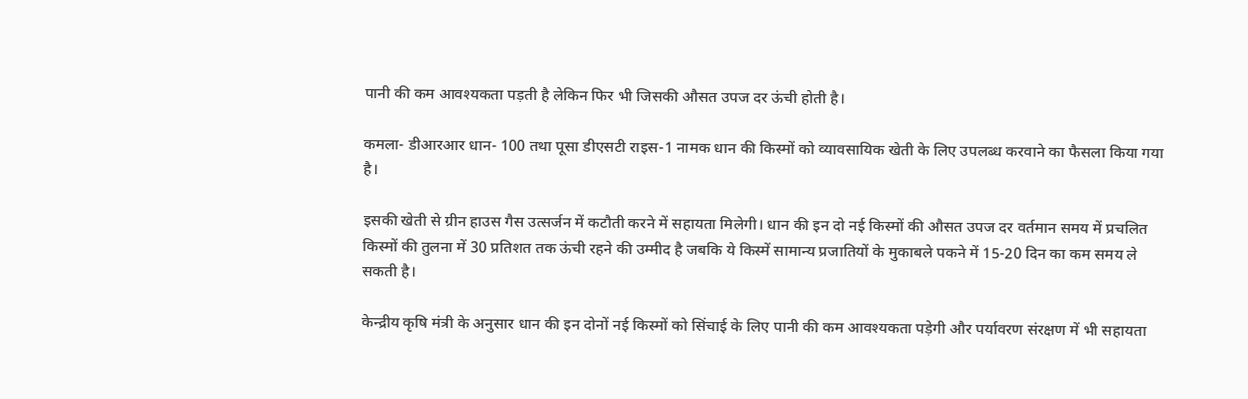पानी की कम आवश्यकता पड़ती है लेकिन फिर भी जिसकी औसत उपज दर ऊंची होती है।

कमला- डीआरआर धान- 100 तथा पूसा डीएसटी राइस-1 नामक धान की किस्मों को व्यावसायिक खेती के लिए उपलब्ध करवाने का फैसला किया गया है।

इसकी खेती से ग्रीन हाउस गैस उत्सर्जन में कटौती करने में सहायता मिलेगी। धान की इन दो नई किस्मों की औसत उपज दर वर्तमान समय में प्रचलित किस्मों की तुलना में 30 प्रतिशत तक ऊंची रहने की उम्मीद है जबकि ये किस्में सामान्य प्रजातियों के मुकाबले पकने में 15-20 दिन का कम समय ले सकती है।

केन्द्रीय कृषि मंत्री के अनुसार धान की इन दोनों नई किस्मों को सिंचाई के लिए पानी की कम आवश्यकता पड़ेगी और पर्यावरण संरक्षण में भी सहायता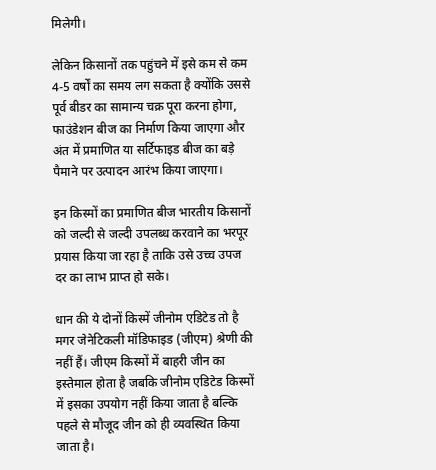मिलेगी।

लेकिन किसानों तक पहुंचने में इसे कम से कम 4-5 वर्षों का समय लग सकता है क्योंकि उससे पूर्व बीडर का सामान्य चक्र पूरा करना होगा, फाउंडेशन बीज का निर्माण किया जाएगा और अंत में प्रमाणित या सर्टिफाइड बीज का बड़े पैमाने पर उत्पादन आरंभ किया जाएगा।

इन किस्मों का प्रमाणित बीज भारतीय किसानों को जल्दी से जल्दी उपलब्ध करवाने का भरपूर प्रयास किया जा रहा है ताकि उसे उच्च उपज दर का लाभ प्राप्त हो सके।

धान की ये दोनों किस्में जीनोम एडिटेड तो है मगर जेनेटिकली मॉडिफाइड (जीएम) श्रेणी की नहीं हैं। जीएम किस्मों में बाहरी जीन का इस्तेमाल होता है जबकि जीनोम एडिटेड किस्मों में इसका उपयोग नहीं किया जाता है बल्कि पहले से मौजूद जीन को ही व्यवस्थित किया जाता है।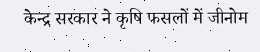केन्द्र सरकार ने कृषि फसलों में जीनोम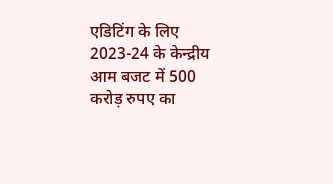एडिटिंग के लिए 2023-24 के केन्द्रीय आम बजट में 500 करोड़ रुपए का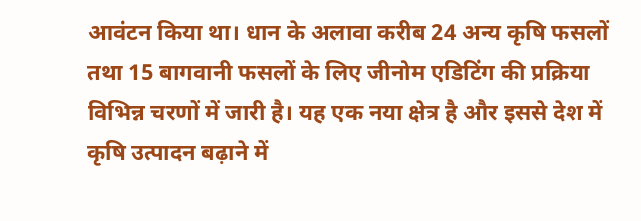आवंटन किया था। धान के अलावा करीब 24 अन्य कृषि फसलों तथा 15 बागवानी फसलों के लिए जीनोम एडिटिंग की प्रक्रिया विभिन्न चरणों में जारी है। यह एक नया क्षेत्र है और इससे देश में कृषि उत्पादन बढ़ाने में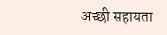अच्छी सहायता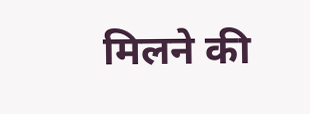मिलने की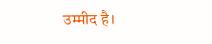उम्मीद है।